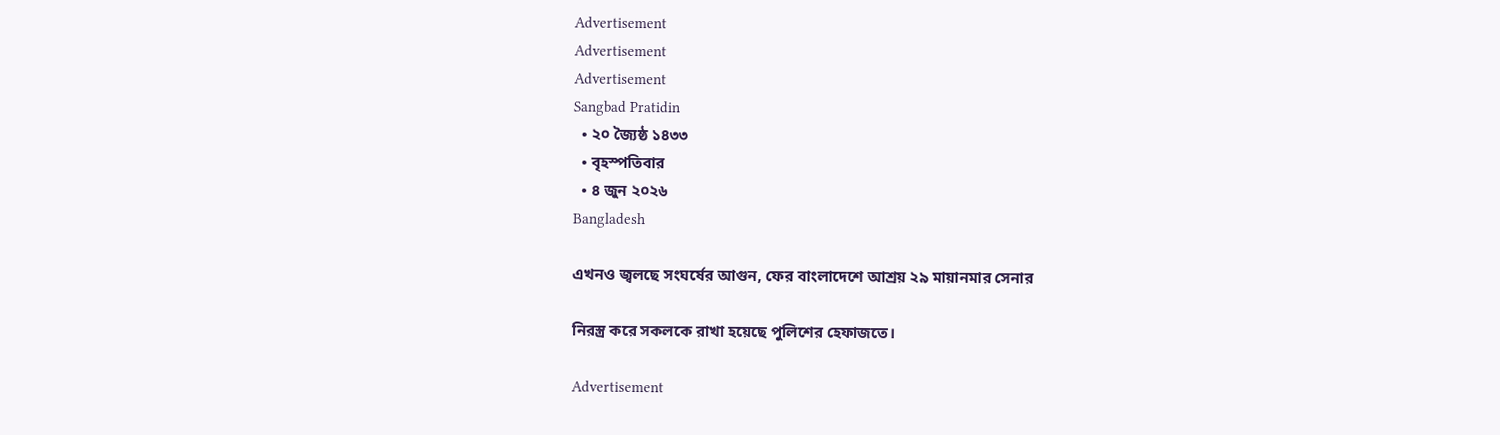Advertisement
Advertisement
Advertisement
Sangbad Pratidin
  • ২০ জ্যৈষ্ঠ ১৪৩৩
  • বৃহস্পতিবার
  • ৪ জুন ২০২৬
Bangladesh

এখনও জ্বলছে সংঘর্ষের আগুন, ফের বাংলাদেশে আশ্রয় ২৯ মায়ানমার সেনার

নিরস্ত্র করে সকলকে রাখা হয়েছে পুলিশের হেফাজতে।

Advertisement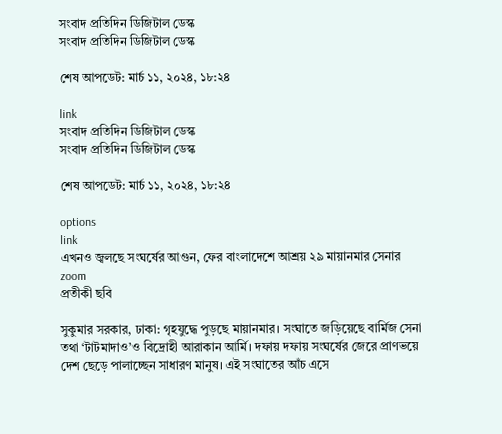সংবাদ প্রতিদিন ডিজিটাল ডেস্ক
সংবাদ প্রতিদিন ডিজিটাল ডেস্ক

শেষ আপডেট: মার্চ ১১, ২০২৪, ১৮:২৪

link
সংবাদ প্রতিদিন ডিজিটাল ডেস্ক
সংবাদ প্রতিদিন ডিজিটাল ডেস্ক

শেষ আপডেট: মার্চ ১১, ২০২৪, ১৮:২৪

options
link
এখনও জ্বলছে সংঘর্ষের আগুন, ফের বাংলাদেশে আশ্রয় ২৯ মায়ানমার সেনার zoom
প্রতীকী ছবি

সুকুমার সরকার, ঢাকা: গৃহযুদ্ধে পুড়ছে মায়ানমার। সংঘাতে জড়িয়েছে বার্মিজ সেনা তথা ‘টাটমাদাও’ও বিদ্রোহী আরাকান আর্মি। দফায় দফায় সংঘর্ষের জেরে প্রাণভয়ে দেশ ছেড়ে পালাচ্ছেন সাধারণ মানুষ। এই সংঘাতের আঁচ এসে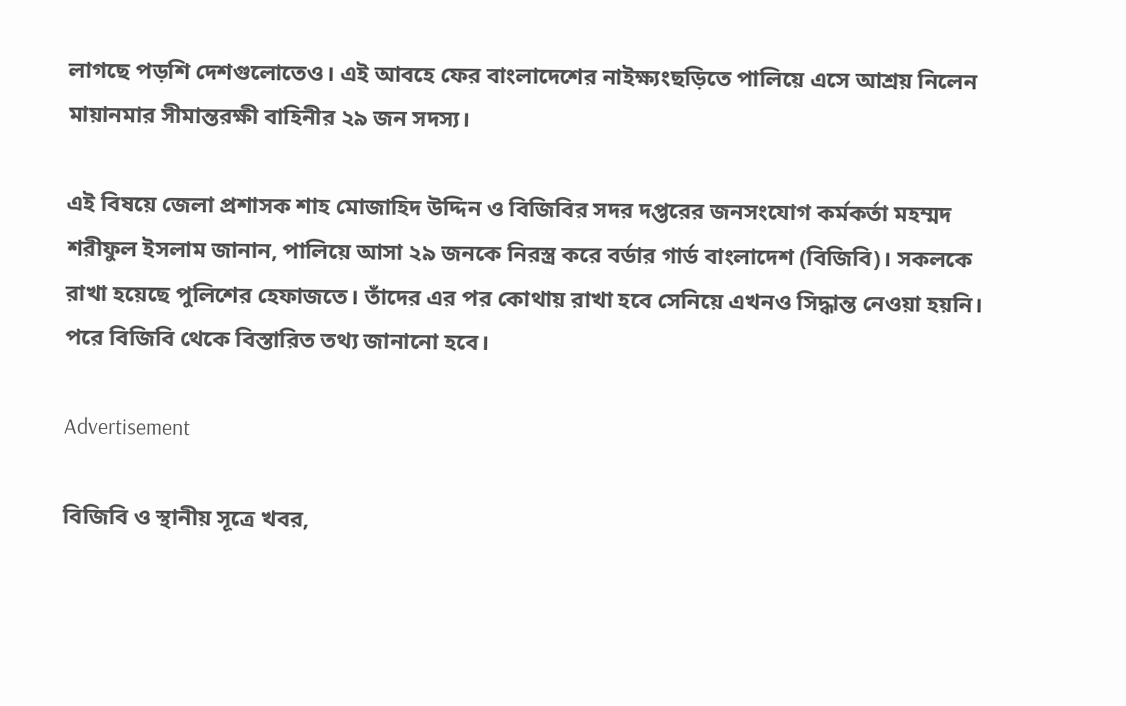লাগছে পড়শি দেশগুলোতেও। এই আবহে ফের বাংলাদেশের নাইক্ষ্যংছড়িতে পালিয়ে এসে আশ্রয় নিলেন মায়ানমার সীমান্তরক্ষী বাহিনীর ২৯ জন সদস্য।

এই বিষয়ে জেলা প্রশাসক শাহ মোজাহিদ উদ্দিন ও বিজিবির সদর দপ্তরের জনসংযোগ কর্মকর্তা মহম্মদ শরীফুল ইসলাম জানান, পালিয়ে আসা ২৯ জনকে নিরস্ত্র করে বর্ডার গার্ড বাংলাদেশ (বিজিবি)। সকলকে রাখা হয়েছে পুলিশের হেফাজতে। তাঁদের এর পর কোথায় রাখা হবে সেনিয়ে এখনও সিদ্ধান্ত নেওয়া হয়নি। পরে বিজিবি থেকে বিস্তারিত তথ্য জানানো হবে।

Advertisement

বিজিবি ও স্থানীয় সূত্রে খবর,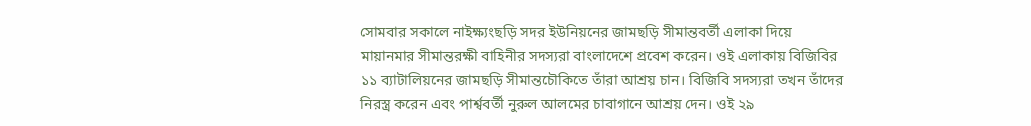সোমবার সকালে নাইক্ষ্যংছড়ি সদর ইউনিয়নের জামছড়ি সীমান্তবর্তী এলাকা দিয়ে মায়ানমার সীমান্তরক্ষী বাহিনীর সদস্যরা বাংলাদেশে প্রবেশ করেন। ওই এলাকায় বিজিবির ১১ ব্যাটালিয়নের জামছড়ি সীমান্তচৌকিতে তাঁরা আশ্রয় চান। বিজিবি সদস্যরা তখন তাঁদের নিরস্ত্র করেন এবং পার্শ্ববর্তী নুরুল আলমের চাবাগানে আশ্রয় দেন। ওই ২৯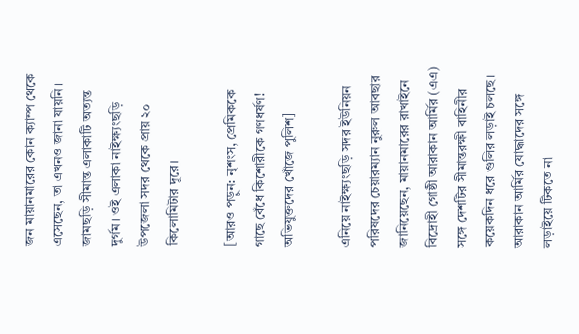জন মায়ানমারের কোন ক্যাম্প থেকে এসেছেন, তা এখনও জানা যায়নি। জামছড়ি সীমান্ত এলাকাটি অত্যন্ত দুর্গম। ওই এলাকা নাইক্ষ্যংছড়ি উপজেলা সদর থেকে প্রায় ২০ কিলোমিটার দূরে।

[আরও পড়ুন: নৃশংস, প্রেমিককে গাছে বেঁধে কিশোরীকে গণধর্ষণ! অভিযুক্তদের খোঁজে পুলিশ]

এনিয়ে নাইক্ষ্যংছড়ি সদর ইউনিয়ন পরিষদের চেয়ারম্যান নুরুল আবছার জানিয়েছেন, মায়ানমারের রাখাইনে বিদ্রোহী গোষ্ঠী আরাকান আর্মির (এএ) সঙ্গে দেশটির সীমান্তরক্ষী বাহিনীর কয়েকদিন ধরে গুলির লড়াই চলছে। আরাকান আর্মির যোদ্ধাদের সঙ্গে লড়াইয়ে টিকতে না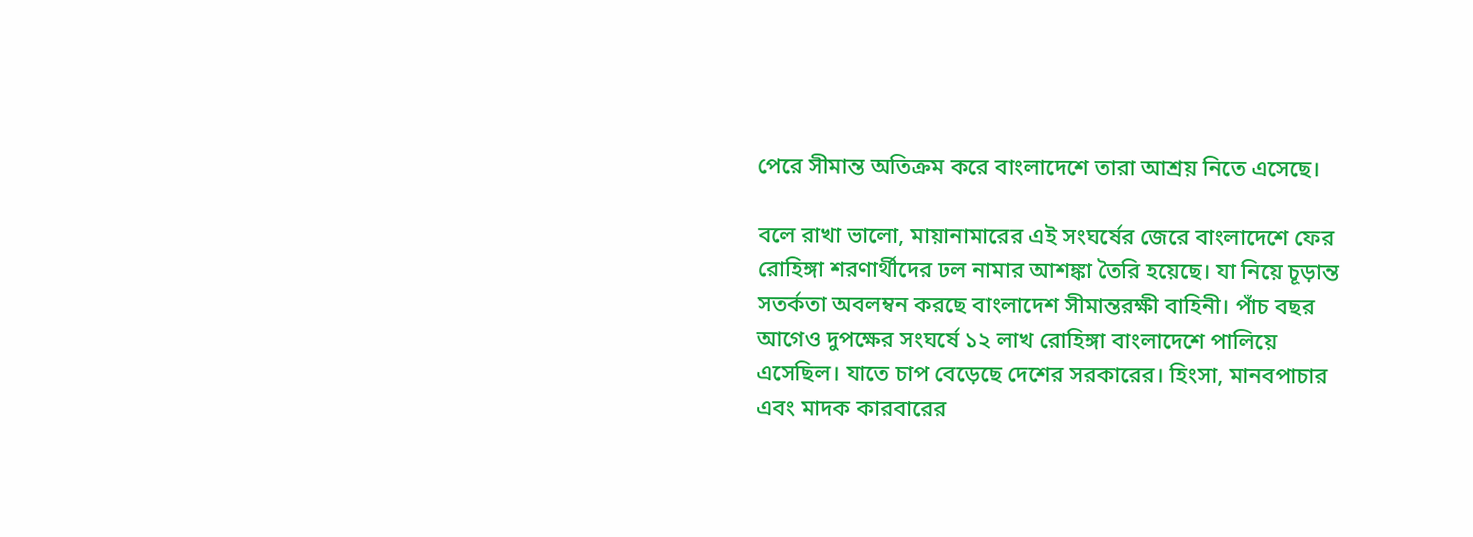পেরে সীমান্ত অতিক্রম করে বাংলাদেশে তারা আশ্রয় নিতে এসেছে।

বলে রাখা ভালো, মায়ানামারের এই সংঘর্ষের জেরে বাংলাদেশে ফের রোহিঙ্গা শরণার্থীদের ঢল নামার আশঙ্কা তৈরি হয়েছে। যা নিয়ে চূড়ান্ত সতর্কতা অবলম্বন করছে বাংলাদেশ সীমান্তরক্ষী বাহিনী। পাঁচ বছর আগেও দুপক্ষের সংঘর্ষে ১২ লাখ রোহিঙ্গা বাংলাদেশে পালিয়ে এসেছিল। যাতে চাপ বেড়েছে দেশের সরকারের। হিংসা, মানবপাচার এবং মাদক কারবারের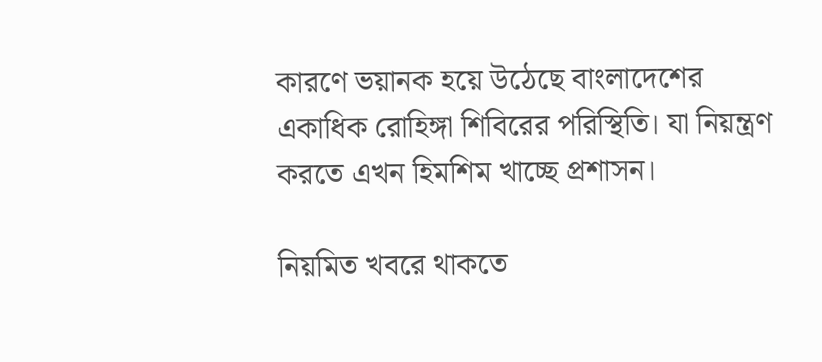কারণে ভয়ানক হয়ে উঠেছে বাংলাদেশের একাধিক রোহিঙ্গা শিবিরের পরিস্থিতি। যা নিয়ন্ত্রণ করতে এখন হিমশিম খাচ্ছে প্রশাসন।

নিয়মিত খবরে থাকতে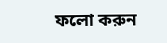ফলো করুন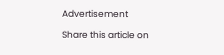Advertisement

Share this article on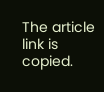The article link is copied.